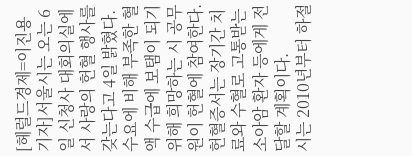[헤럴드경제=이진용 기자]서울시는 오는 6일 신청사 대회의실에서 사랑의 헌혈 행사를 갖는다고 4일 밝혔다.
수요에 비해 부족한 혈액 수급에 보탬이 되기위해 희망하는 시 공무원이 헌혈에 참여한다. 헌혈증서는 장기간 치료와 수혈로 고통받는 소아암 환자 등에게 전달할 계획이다.
시는 2010년부터 하절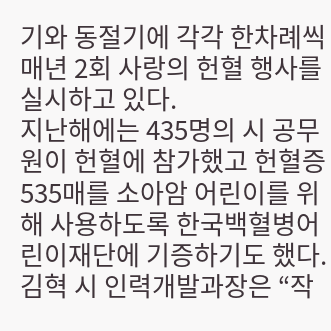기와 동절기에 각각 한차례씩 매년 2회 사랑의 헌혈 행사를 실시하고 있다.
지난해에는 435명의 시 공무원이 헌혈에 참가했고 헌혈증 535매를 소아암 어린이를 위해 사용하도록 한국백혈병어린이재단에 기증하기도 했다.
김혁 시 인력개발과장은 “작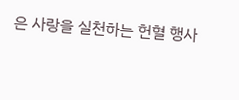은 사랑을 실천하는 헌혈 행사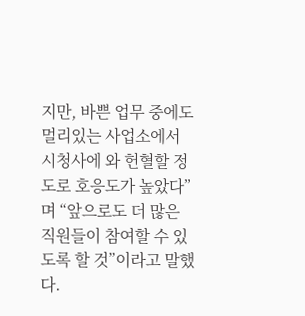지만, 바쁜 업무 중에도 멀리있는 사업소에서 시청사에 와 헌혈할 정도로 호응도가 높았다”며 “앞으로도 더 많은 직원들이 참여할 수 있도록 할 것”이라고 말했다.